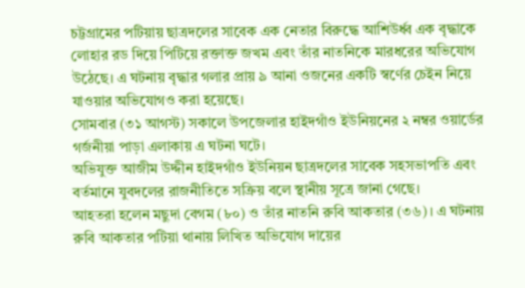চট্টগ্রামের পটিয়ায় ছাত্রদলের সাবেক এক নেতার বিরুদ্ধে আশিউর্ধ্ব এক বৃদ্ধাকে লোহার রড দিয়ে পিটিয়ে রক্তাক্ত জখম এবং তাঁর নাতনিকে মারধরের অভিযোগ উঠেছে। এ ঘটনায় বৃদ্ধার গলার প্রায় ৯ আনা ওজনের একটি স্বর্ণের চেইন নিয়ে যাওয়ার অভিযোগও করা হয়েছে।
সোমবার (৩১ আগস্ট) সকালে উপজেলার হাইদগাঁও ইউনিয়নের ২ নম্বর ওয়ার্ডের গর্জনীয়া পাড়া এলাকায় এ ঘটনা ঘটে।
অভিযুক্ত আজীম উদ্দীন হাইদগাঁও ইউনিয়ন ছাত্রদলের সাবেক সহসভাপতি এবং বর্তমানে যুবদলের রাজনীতিতে সক্রিয় বলে স্থানীয় সূত্রে জানা গেছে।
আহতরা হলেন মছুদা বেগম (৮০) ও তাঁর নাতনি রুবি আকতার (৩৬)। এ ঘটনায় রুবি আকতার পটিয়া থানায় লিখিত অভিযোগ দায়ের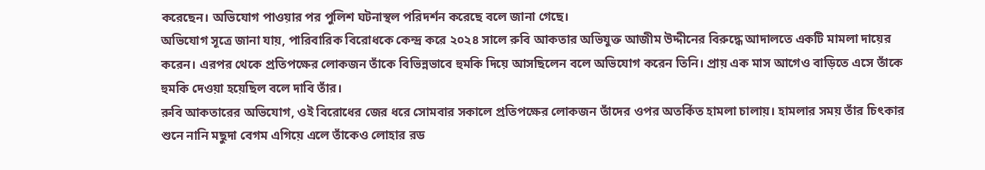করেছেন। অভিযোগ পাওয়ার পর পুলিশ ঘটনাস্থল পরিদর্শন করেছে বলে জানা গেছে।
অভিযোগ সূত্রে জানা যায়, পারিবারিক বিরোধকে কেন্দ্র করে ২০২৪ সালে রুবি আকতার অভিযুক্ত আজীম উদ্দীনের বিরুদ্ধে আদালতে একটি মামলা দায়ের করেন। এরপর থেকে প্রতিপক্ষের লোকজন তাঁকে বিভিন্নভাবে হুমকি দিয়ে আসছিলেন বলে অভিযোগ করেন তিনি। প্রায় এক মাস আগেও বাড়িতে এসে তাঁকে হুমকি দেওয়া হয়েছিল বলে দাবি তাঁর।
রুবি আকতারের অভিযোগ, ওই বিরোধের জের ধরে সোমবার সকালে প্রতিপক্ষের লোকজন তাঁদের ওপর অতর্কিত হামলা চালায়। হামলার সময় তাঁর চিৎকার শুনে নানি মছুদা বেগম এগিয়ে এলে তাঁকেও লোহার রড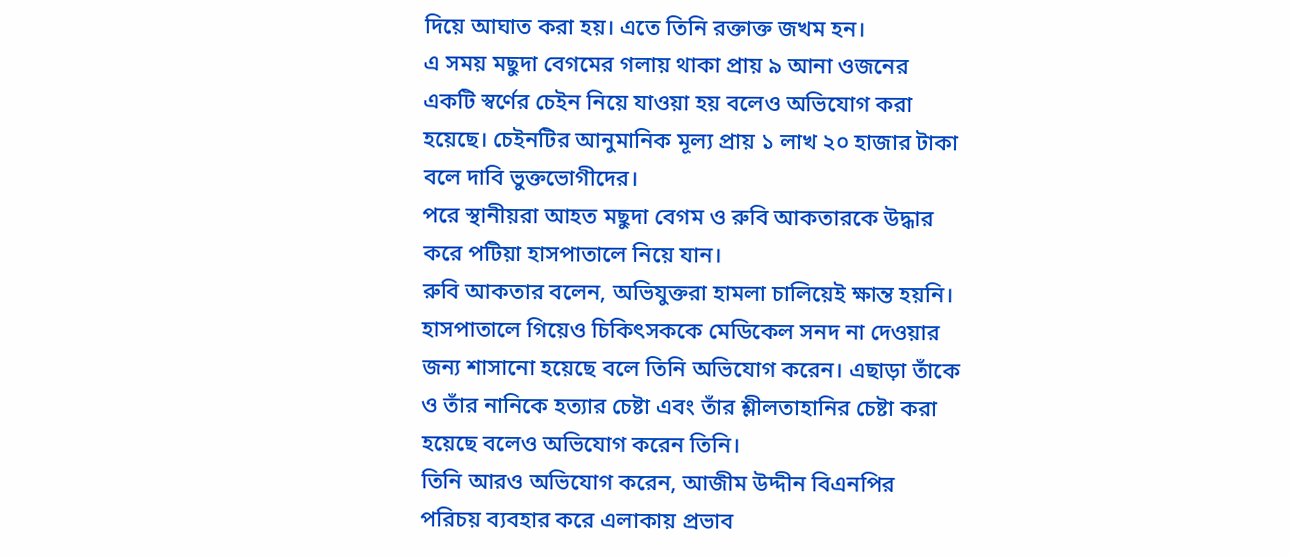দিয়ে আঘাত করা হয়। এতে তিনি রক্তাক্ত জখম হন।
এ সময় মছুদা বেগমের গলায় থাকা প্রায় ৯ আনা ওজনের একটি স্বর্ণের চেইন নিয়ে যাওয়া হয় বলেও অভিযোগ করা হয়েছে। চেইনটির আনুমানিক মূল্য প্রায় ১ লাখ ২০ হাজার টাকা বলে দাবি ভুক্তভোগীদের।
পরে স্থানীয়রা আহত মছুদা বেগম ও রুবি আকতারকে উদ্ধার করে পটিয়া হাসপাতালে নিয়ে যান।
রুবি আকতার বলেন, অভিযুক্তরা হামলা চালিয়েই ক্ষান্ত হয়নি। হাসপাতালে গিয়েও চিকিৎসককে মেডিকেল সনদ না দেওয়ার জন্য শাসানো হয়েছে বলে তিনি অভিযোগ করেন। এছাড়া তাঁকে ও তাঁর নানিকে হত্যার চেষ্টা এবং তাঁর শ্লীলতাহানির চেষ্টা করা হয়েছে বলেও অভিযোগ করেন তিনি।
তিনি আরও অভিযোগ করেন, আজীম উদ্দীন বিএনপির পরিচয় ব্যবহার করে এলাকায় প্রভাব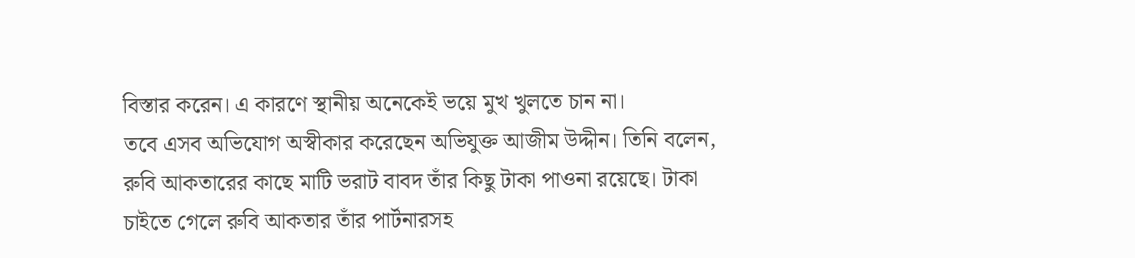বিস্তার করেন। এ কারণে স্থানীয় অনেকেই ভয়ে মুখ খুলতে চান না।
তবে এসব অভিযোগ অস্বীকার করেছেন অভিযুক্ত আজীম উদ্দীন। তিনি বলেন, রুবি আকতারের কাছে মাটি ভরাট বাবদ তাঁর কিছু টাকা পাওনা রয়েছে। টাকা চাইতে গেলে রুবি আকতার তাঁর পার্টনারসহ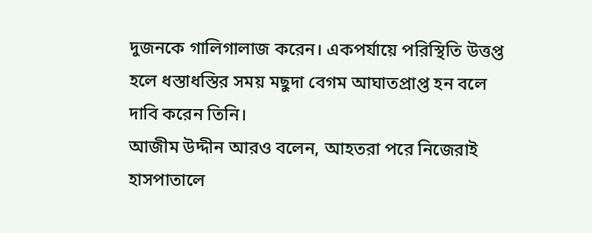দুজনকে গালিগালাজ করেন। একপর্যায়ে পরিস্থিতি উত্তপ্ত হলে ধস্তাধস্তির সময় মছুদা বেগম আঘাতপ্রাপ্ত হন বলে দাবি করেন তিনি।
আজীম উদ্দীন আরও বলেন, আহতরা পরে নিজেরাই হাসপাতালে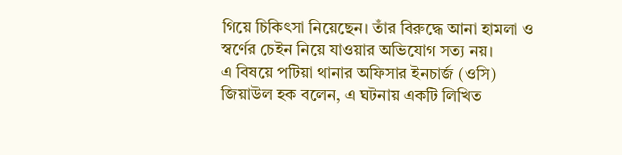গিয়ে চিকিৎসা নিয়েছেন। তাঁর বিরুদ্ধে আনা হামলা ও স্বর্ণের চেইন নিয়ে যাওয়ার অভিযোগ সত্য নয়।
এ বিষয়ে পটিয়া থানার অফিসার ইনচার্জ (ওসি) জিয়াউল হক বলেন, এ ঘটনায় একটি লিখিত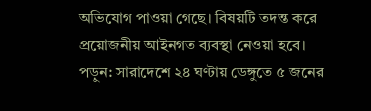অভিযোগ পাওয়া গেছে। বিষয়টি তদন্ত করে প্রয়োজনীয় আইনগত ব্যবস্থা নেওয়া হবে।
পড়ুন: সারাদেশে ২৪ ঘণ্টায় ডেঙ্গুতে ৫ জনের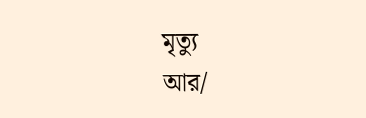মৃত্যু
আর/